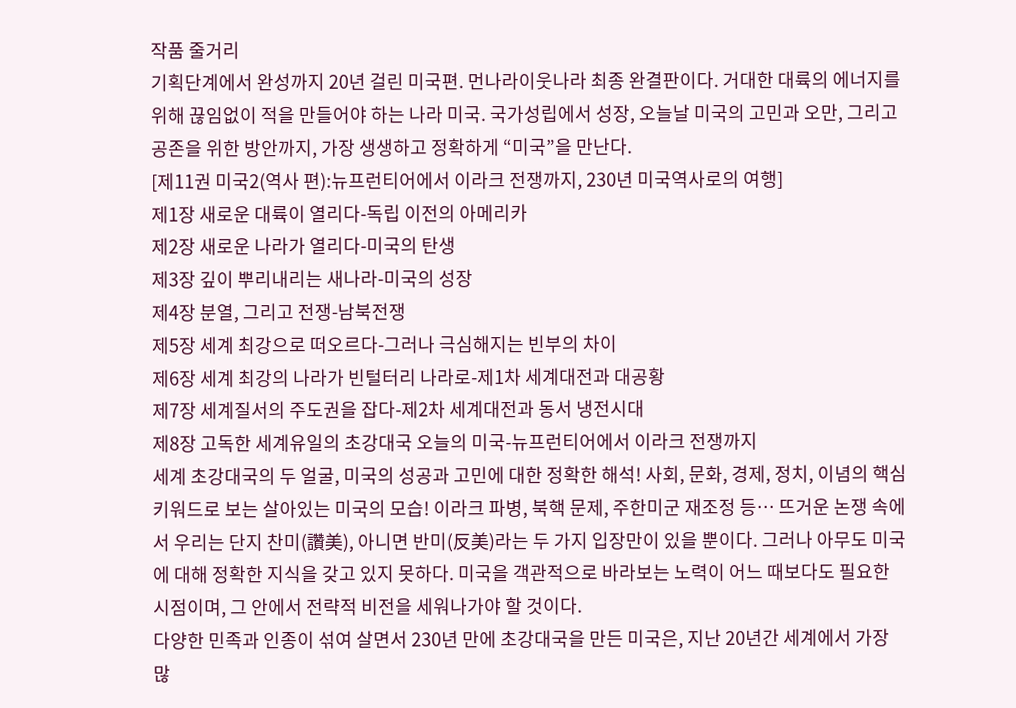작품 줄거리
기획단계에서 완성까지 20년 걸린 미국편. 먼나라이웃나라 최종 완결판이다. 거대한 대륙의 에너지를 위해 끊임없이 적을 만들어야 하는 나라 미국. 국가성립에서 성장, 오늘날 미국의 고민과 오만, 그리고 공존을 위한 방안까지, 가장 생생하고 정확하게 “미국”을 만난다.
[제11권 미국2(역사 편):뉴프런티어에서 이라크 전쟁까지, 230년 미국역사로의 여행]
제1장 새로운 대륙이 열리다-독립 이전의 아메리카
제2장 새로운 나라가 열리다-미국의 탄생
제3장 깊이 뿌리내리는 새나라-미국의 성장
제4장 분열, 그리고 전쟁-남북전쟁
제5장 세계 최강으로 떠오르다-그러나 극심해지는 빈부의 차이
제6장 세계 최강의 나라가 빈털터리 나라로-제1차 세계대전과 대공황
제7장 세계질서의 주도권을 잡다-제2차 세계대전과 동서 냉전시대
제8장 고독한 세계유일의 초강대국 오늘의 미국-뉴프런티어에서 이라크 전쟁까지
세계 초강대국의 두 얼굴, 미국의 성공과 고민에 대한 정확한 해석! 사회, 문화, 경제, 정치, 이념의 핵심 키워드로 보는 살아있는 미국의 모습! 이라크 파병, 북핵 문제, 주한미군 재조정 등… 뜨거운 논쟁 속에서 우리는 단지 찬미(讚美), 아니면 반미(反美)라는 두 가지 입장만이 있을 뿐이다. 그러나 아무도 미국에 대해 정확한 지식을 갖고 있지 못하다. 미국을 객관적으로 바라보는 노력이 어느 때보다도 필요한 시점이며, 그 안에서 전략적 비전을 세워나가야 할 것이다.
다양한 민족과 인종이 섞여 살면서 230년 만에 초강대국을 만든 미국은, 지난 20년간 세계에서 가장 많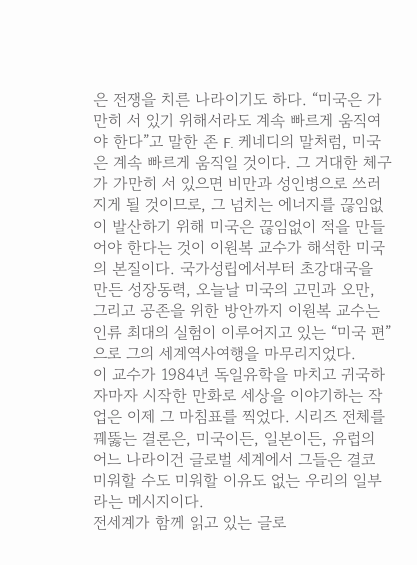은 전쟁을 치른 나라이기도 하다. “미국은 가만히 서 있기 위해서라도 계속 빠르게 움직여야 한다”고 말한 존 F. 케네디의 말처럼, 미국은 계속 빠르게 움직일 것이다. 그 거대한 체구가 가만히 서 있으면 비만과 성인병으로 쓰러지게 될 것이므로, 그 넘치는 에너지를 끊임없이 발산하기 위해 미국은 끊임없이 적을 만들어야 한다는 것이 이원복 교수가 해석한 미국의 본질이다. 국가성립에서부터 초강대국을 만든 성장동력, 오늘날 미국의 고민과 오만, 그리고 공존을 위한 방안까지 이원복 교수는 인류 최대의 실험이 이루어지고 있는 “미국 편”으로 그의 세계역사여행을 마무리지었다.
이 교수가 1984년 독일유학을 마치고 귀국하자마자 시작한 만화로 세상을 이야기하는 작업은 이제 그 마침표를 찍었다. 시리즈 전체를 꿰뚫는 결론은, 미국이든, 일본이든, 유럽의 어느 나라이건 글로벌 세계에서 그들은 결코 미워할 수도 미워할 이유도 없는 우리의 일부라는 메시지이다.
전세계가 함께 읽고 있는 글로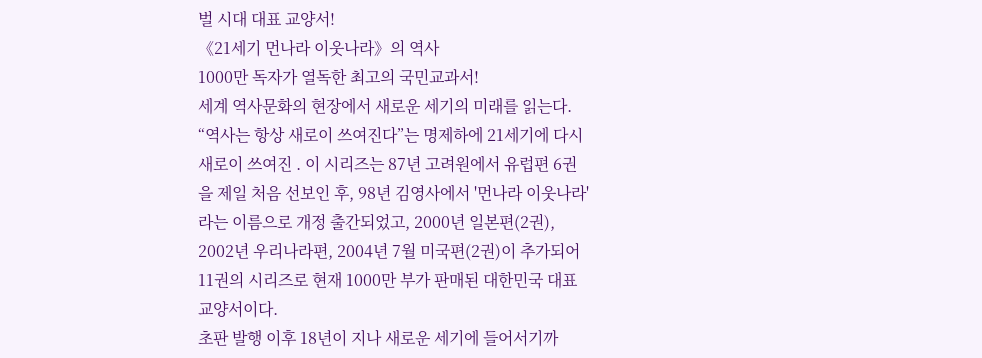벌 시대 대표 교양서!
《21세기 먼나라 이웃나라》의 역사
1000만 독자가 열독한 최고의 국민교과서!
세계 역사문화의 현장에서 새로운 세기의 미래를 읽는다.
“역사는 항상 새로이 쓰여진다”는 명제하에 21세기에 다시 새로이 쓰여진 . 이 시리즈는 87년 고려원에서 유럽편 6권을 제일 처음 선보인 후, 98년 김영사에서 '먼나라 이웃나라'라는 이름으로 개정 출간되었고, 2000년 일본편(2권), 2002년 우리나라편, 2004년 7월 미국편(2권)이 추가되어 11권의 시리즈로 현재 1000만 부가 판매된 대한민국 대표교양서이다.
초판 발행 이후 18년이 지나 새로운 세기에 들어서기까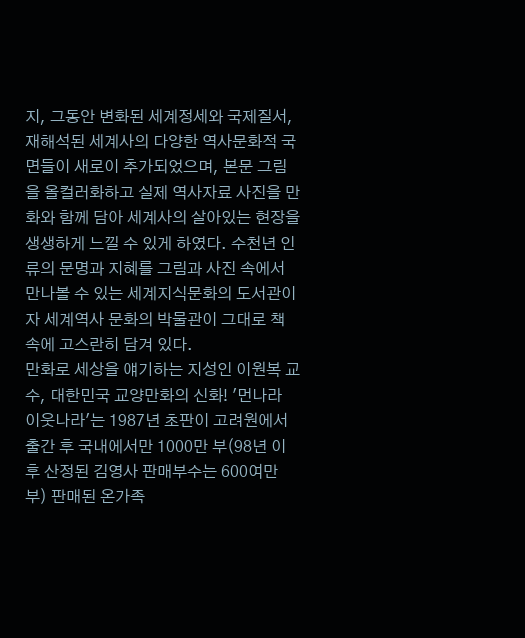지, 그동안 변화된 세계정세와 국제질서, 재해석된 세계사의 다양한 역사문화적 국면들이 새로이 추가되었으며, 본문 그림을 올컬러화하고 실제 역사자료 사진을 만화와 함께 담아 세계사의 살아있는 현장을 생생하게 느낄 수 있게 하였다. 수천년 인류의 문명과 지혜를 그림과 사진 속에서 만나볼 수 있는 세계지식문화의 도서관이자 세계역사 문화의 박물관이 그대로 책 속에 고스란히 담겨 있다.
만화로 세상을 얘기하는 지성인 이원복 교수, 대한민국 교양만화의 신화! '먼나라 이웃나라'는 1987년 초판이 고려원에서 출간 후 국내에서만 1000만 부(98년 이후 산정된 김영사 판매부수는 600여만 부) 판매된 온가족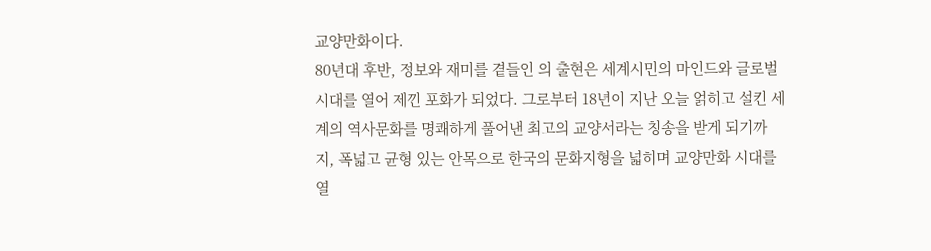교양만화이다.
80년대 후반, 정보와 재미를 곁들인 의 출현은 세계시민의 마인드와 글로벌 시대를 열어 제낀 포화가 되었다. 그로부터 18년이 지난 오늘 얽히고 설킨 세계의 역사문화를 명쾌하게 풀어낸 최고의 교양서라는 칭송을 받게 되기까지, 폭넓고 균형 있는 안목으로 한국의 문화지형을 넓히며 교양만화 시대를 열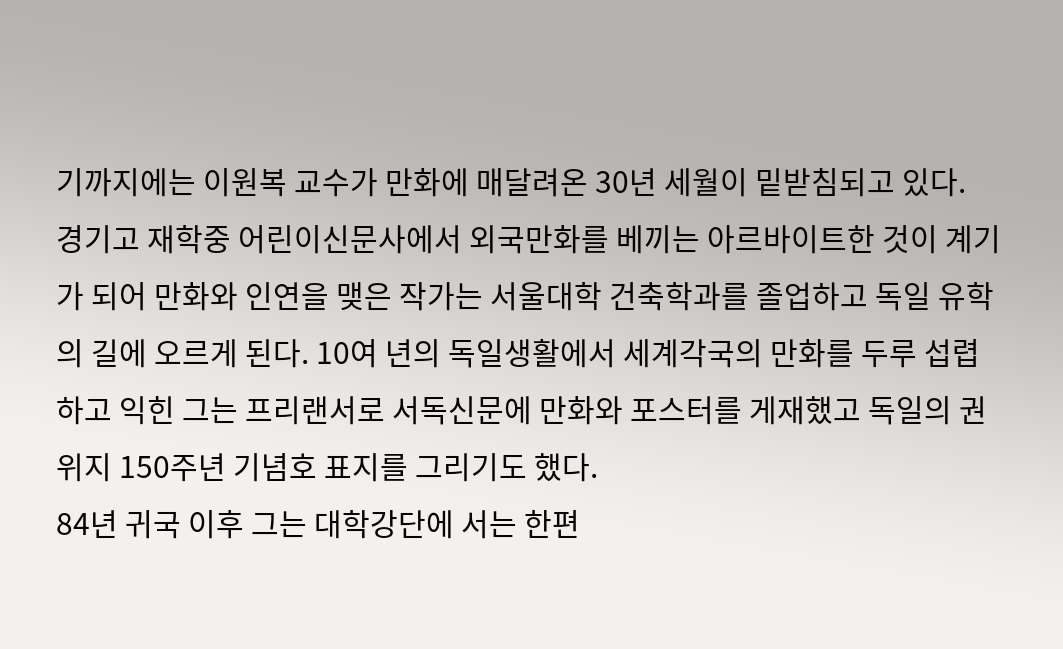기까지에는 이원복 교수가 만화에 매달려온 30년 세월이 밑받침되고 있다.
경기고 재학중 어린이신문사에서 외국만화를 베끼는 아르바이트한 것이 계기가 되어 만화와 인연을 맺은 작가는 서울대학 건축학과를 졸업하고 독일 유학의 길에 오르게 된다. 10여 년의 독일생활에서 세계각국의 만화를 두루 섭렵하고 익힌 그는 프리랜서로 서독신문에 만화와 포스터를 게재했고 독일의 권위지 150주년 기념호 표지를 그리기도 했다.
84년 귀국 이후 그는 대학강단에 서는 한편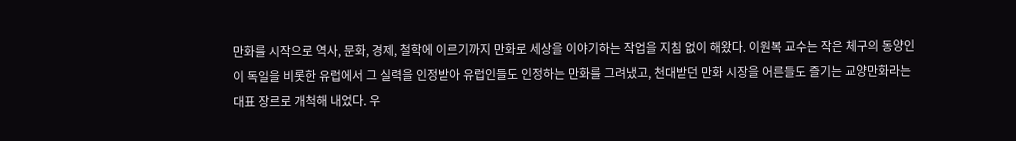만화를 시작으로 역사, 문화, 경제, 철학에 이르기까지 만화로 세상을 이야기하는 작업을 지침 없이 해왔다. 이원복 교수는 작은 체구의 동양인이 독일을 비롯한 유럽에서 그 실력을 인정받아 유럽인들도 인정하는 만화를 그려냈고, 천대받던 만화 시장을 어른들도 즐기는 교양만화라는 대표 장르로 개척해 내었다. 우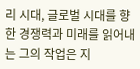리 시대, 글로벌 시대를 향한 경쟁력과 미래를 읽어내는 그의 작업은 지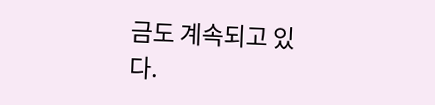금도 계속되고 있다.